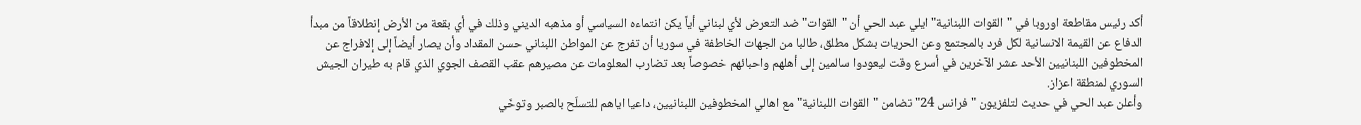أكد رئيس مقاطعة اوروبا في "القوات اللبنانية" ايلي عبد الحي أن "القوات" ضد التعرض لأي لبناني أياً يكن انتماءه السياسي أو مذهبه الديني وذلك في أي بقعة من الأرض إنطلاقاً من مبدأ الدفاع عن القيمة الانسانية لكل فرد بالمجتمع وعن الحريات بشكل مطلق، طالبا من الجهات الخاطفة في سوريا أن تفرج عن المواطن اللبناني حسن المقداد وأن يصار أيضاً إلى إلافراج عن المخطوفين اللبنانيين الأحد عشر الآخرين في أسرع وقت ليعودوا سالمين إلى أهلهم واحبائهم خصوصاً بعد تضارب المعلومات عن مصيرهم عقب القصف الجوي الذي قام به طيران الجيش السوري لمنطقة اعزاز.
وأعلن عبد الحي في حديث لتلفزيون "فرانس 24" تضامن "القوات اللبنانية" مع اهالي المخطوفين اللبنانيين، داعيا اياهم للتسلّح بالصبر وتوخّي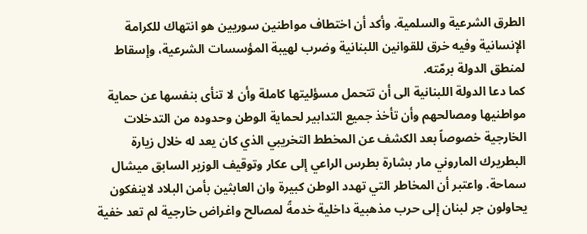الطرق الشرعية والسلمية. وأكد أن اختطاف مواطنين سوريين هو انتهاك للكرامة الإنسانية وفيه خرق للقوانين اللبنانية وضرب لهيبة المؤسسات الشرعية، وإسقاط لمنطق الدولة برمّته.
كما دعا الدولة اللبنانية الى أن تتحمل مسؤليتها كاملة وأن لا تنأى بنفسها عن حماية مواطنيها ومصالحهم وأن تأخذ جميع التدابير لحماية الوطن وحدوده من التدخلات الخارجية خصوصاً بعد الكشف عن المخطط التخريبي الذي كان يعد له خلال زيارة البطريرك الماروني مار بشارة بطرس الراعي إلى عكار وتوقيف الوزير السابق ميشال سماحة. واعتبر أن المخاطر التي تهدد الوطن كبيرة وان العابثين بأمن البلاد لاينفكون يحاولون جر لبنان إلى حرب مذهبية داخلية خدمةً لمصالح واغراض خارجية لم تعد خفية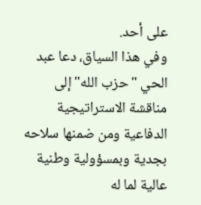على أحد.
وفي هذا السياق، دعا عبد الحي "حزب الله" إلى مناقشة الاستراتيجية الدفاعية ومن ضمنها سلاحه بجدية وبمسؤولية وطنية عالية لما له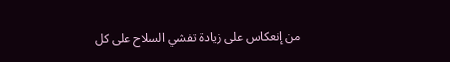من إنعكاس على زيادة تفشي السلاح على كل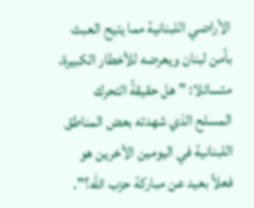الأراضي اللبنانية مما يتيح العبث بأمن لبنان ويعرضه للأخطار الكبيرة، متسائلا: "هل حقيقةً التحرك المسلح الذي شهدته بعض المناطق اللبنانية في اليومين الأخرين هو فعلاً بعيد عن مباركة حزب الله؟".